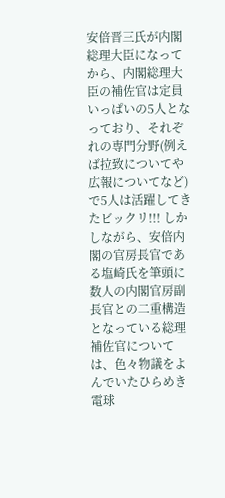安倍晋三氏が内閣総理大臣になってから、内閣総理大臣の補佐官は定員いっぱいの5人となっており、それぞれの専門分野(例えば拉致についてや広報についてなど)で5人は活躍してきたビックリ!!! しかしながら、安倍内閣の官房長官である塩崎氏を筆頭に数人の内閣官房副長官との二重構造となっている総理補佐官については、色々物議をよんでいたひらめき電球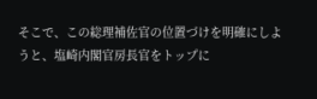そこで、この総理補佐官の位置づけを明確にしようと、塩崎内閣官房長官をトップに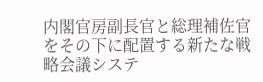内閣官房副長官と総理補佐官をその下に配置する新たな戦略会議システ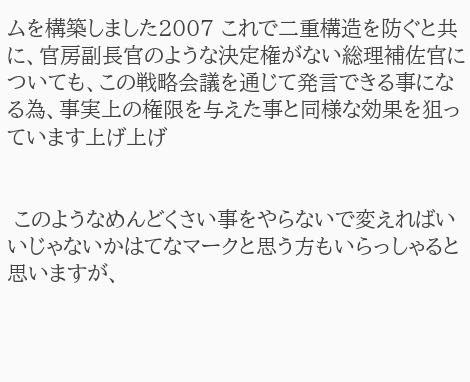ムを構築しました2007 これで二重構造を防ぐと共に、官房副長官のような決定権がない総理補佐官についても、この戦略会議を通じて発言できる事になる為、事実上の権限を与えた事と同様な効果を狙っています上げ上げ


 このようなめんどくさい事をやらないで変えればいいじゃないかはてなマークと思う方もいらっしゃると思いますが、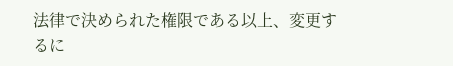法律で決められた権限である以上、変更するに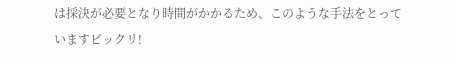は採決が必要となり時間がかかるため、このような手法をとっていますビックリ!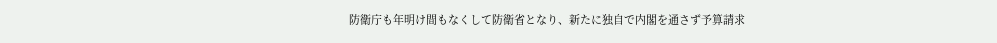防衛庁も年明け間もなくして防衛省となり、新たに独自で内閣を通さず予算請求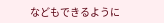などもできるように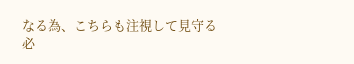なる為、こちらも注視して見守る必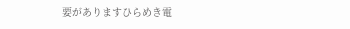要がありますひらめき電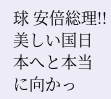球 安倍総理!!美しい国日本へと本当に向かっ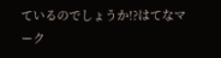ているのでしょうか!?はてなマーク